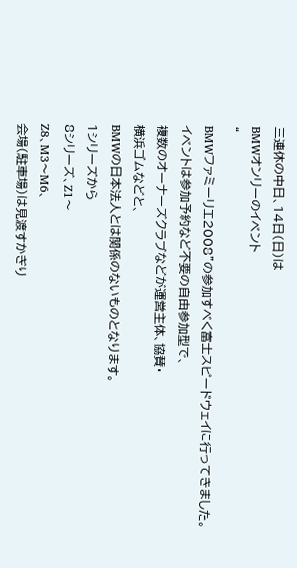三連休の中日、14日(日)は
BMWオンリーのイベント
“
BMWファミーリエ2008”の参加すべく富士スピードウェイに行ってきました。
イベントは参加予約など不要の自由参加型で、
複数のオーナーズクラブなどが運営主体、協賛・
横浜ゴムなどと、
BMWの日本法人とは関係のないものとなります。
1シリーズから
8シリーズ、Z1〜
Z8、M3〜M6、
会場(駐車場)は見渡すかぎり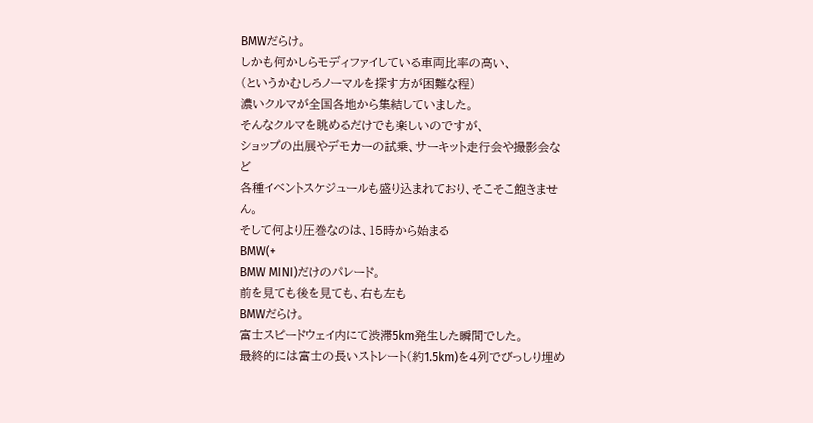BMWだらけ。
しかも何かしらモディファイしている車両比率の高い、
(というかむしろノーマルを探す方が困難な程)
濃いクルマが全国各地から集結していました。
そんなクルマを眺めるだけでも楽しいのですが、
ショップの出展やデモカーの試乗、サーキット走行会や撮影会など
各種イベントスケジュールも盛り込まれており、そこそこ飽きません。
そして何より圧巻なのは、15時から始まる
BMW(+
BMW MINI)だけのパレード。
前を見ても後を見ても、右も左も
BMWだらけ。
富士スピードウェイ内にて渋滞5km発生した瞬間でした。
最終的には富士の長いストレート(約1.5km)を4列でびっしり埋め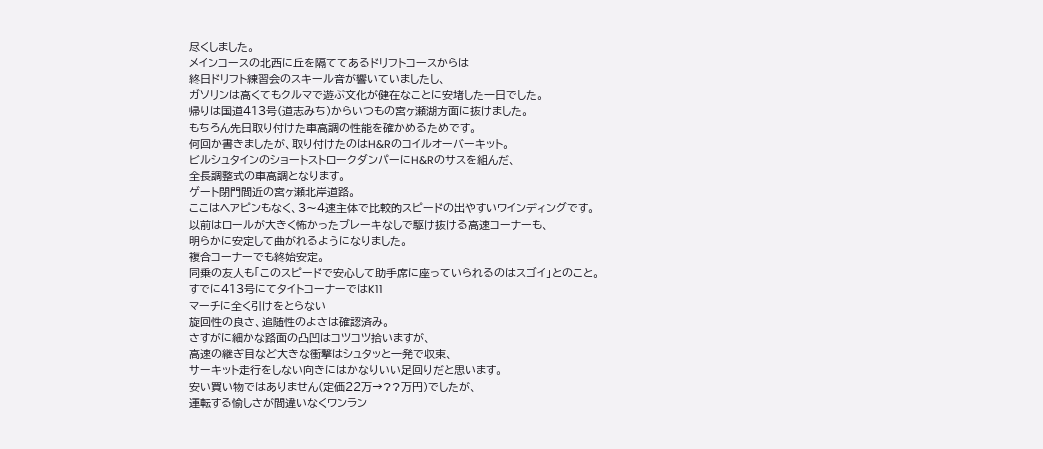尽くしました。
メインコースの北西に丘を隔ててあるドリフトコースからは
終日ドリフト練習会のスキール音が響いていましたし、
ガソリンは高くてもクルマで遊ぶ文化が健在なことに安堵した一日でした。
帰りは国道413号(道志みち)からいつもの宮ヶ瀬湖方面に抜けました。
もちろん先日取り付けた車高調の性能を確かめるためです。
何回か書きましたが、取り付けたのはH&Rのコイルオーバーキット。
ビルシュタインのショートストロークダンパーにH&Rのサスを組んだ、
全長調整式の車高調となります。
ゲート閉門間近の宮ヶ瀬北岸道路。
ここはヘアピンもなく、3〜4速主体で比較的スピードの出やすいワインディングです。
以前はロールが大きく怖かったブレーキなしで駆け抜ける高速コーナーも、
明らかに安定して曲がれるようになりました。
複合コーナーでも終始安定。
同乗の友人も「このスピードで安心して助手席に座っていられるのはスゴイ」とのこと。
すでに413号にてタイトコーナーではK11
マーチに全く引けをとらない
旋回性の良さ、追随性のよさは確認済み。
さすがに細かな路面の凸凹はコツコツ拾いますが、
高速の継ぎ目など大きな衝撃はシュタッと一発で収束、
サーキット走行をしない向きにはかなりいい足回りだと思います。
安い買い物ではありません(定価22万→??万円)でしたが、
運転する愉しさが間違いなくワンラン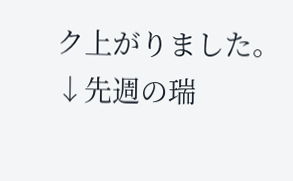ク上がりました。
↓先週の瑞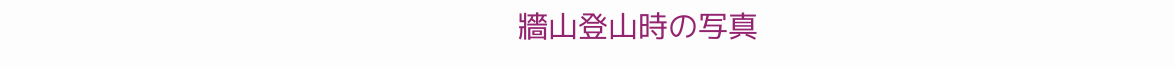牆山登山時の写真